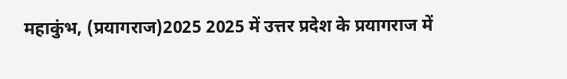महाकुंभ, (प्रयागराज)2025 2025 में उत्तर प्रदेश के प्रयागराज में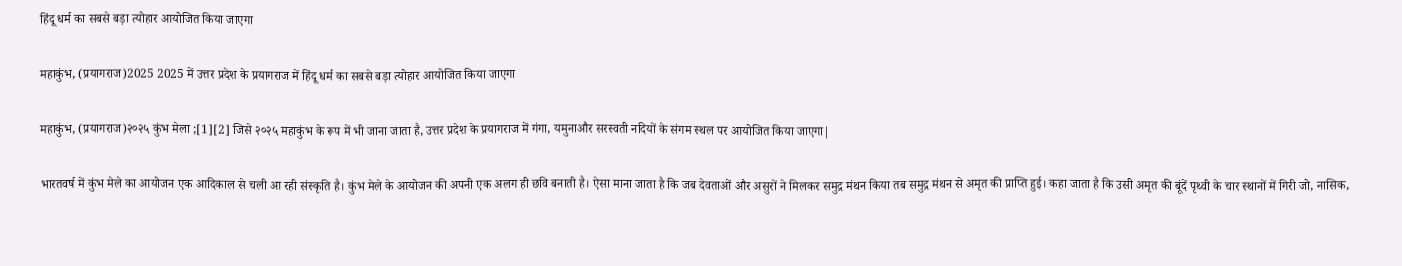हिंदू धर्म का सबसे बड़ा त्योहार आयोजित किया जाएगा

महाकुंभ, (प्रयागराज)2025 2025 में उत्तर प्रदेश के प्रयागराज में हिंदू धर्म का सबसे बड़ा त्योहार आयोजित किया जाएगा

महाकुंभ, (प्रयागराज)२०२५ कुंभ मेला ;[1][2] जिसे २०२५ महाकुंभ के रूप में भी जाना जाता है, उत्तर प्रदेश के प्रयागराज में गंगा, यमुनाऔर सरस्वती नदियों के संगम स्थल पर आयोजित किया जाएगा|

भारतवर्ष में कुंभ मेले का आयोजन एक आदिकाल से चली आ रही संस्कृति है। कुंभ मेले के आयोजन की अपनी एक अलग ही छवि बनाती है। ऐसा माना जाता है कि जब देवताओं और असुरों ने मिलकर समुद्र मंथन किया तब समुद्र मंथन से अमृत की प्राप्ति हुई। कहा जाता है कि उसी अमृत की बूंदें पृथ्वी के चार स्थानों में गिरी जो, नासिक,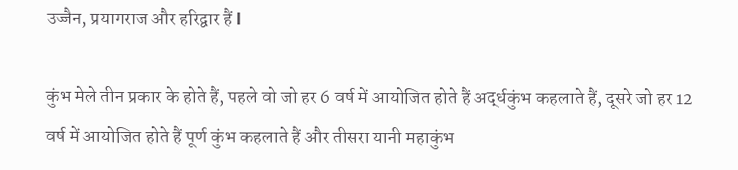उज्जैन, प्रयागराज और हरिद्वार हैं l

कुंभ मेले तीन प्रकार के होते हैं, पहले वो जो हर 6 वर्ष में आयोजित होते हैं अर्द्धकुंभ कहलाते हैं, दूसरे जो हर 12 वर्ष में आयोजित होते हैं पूर्ण कुंभ कहलाते हैं और तीसरा यानी महाकुंभ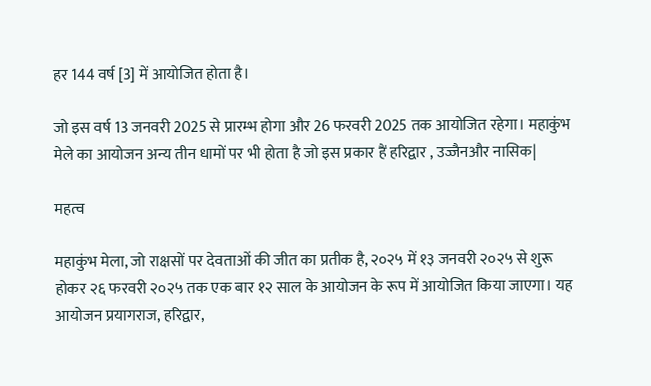हर 144 वर्ष [3] में आयोजित होता है।

जो इस वर्ष 13 जनवरी 2025 से प्रारम्भ होगा और 26 फरवरी 2025 तक आयोजित रहेगा। महाकुंभ मेले का आयोजन अन्य तीन धामों पर भी होता है जो इस प्रकार हैं हरिद्वार , उज्जैनऔर नासिक|

महत्व

महाकुंभ मेला, जो राक्षसों पर देवताओं की जीत का प्रतीक है, २०२५ में १३ जनवरी २०२५ से शुरू होकर २६ फरवरी २०२५ तक एक बार १२ साल के आयोजन के रूप में आयोजित किया जाएगा। यह आयोजन प्रयागराज, हरिद्वार,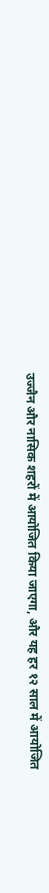उज्जैन और नासिक शहरों में आयोजित किया जाएगा, और यह हर १२ साल में आयोजित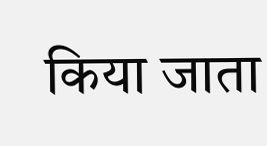किया जाता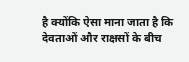है क्योंकि ऐसा माना जाता है कि देवताओं और राक्षसों के बीच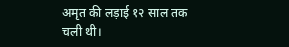अमृत की लड़ाई १२ साल तक चली थी।